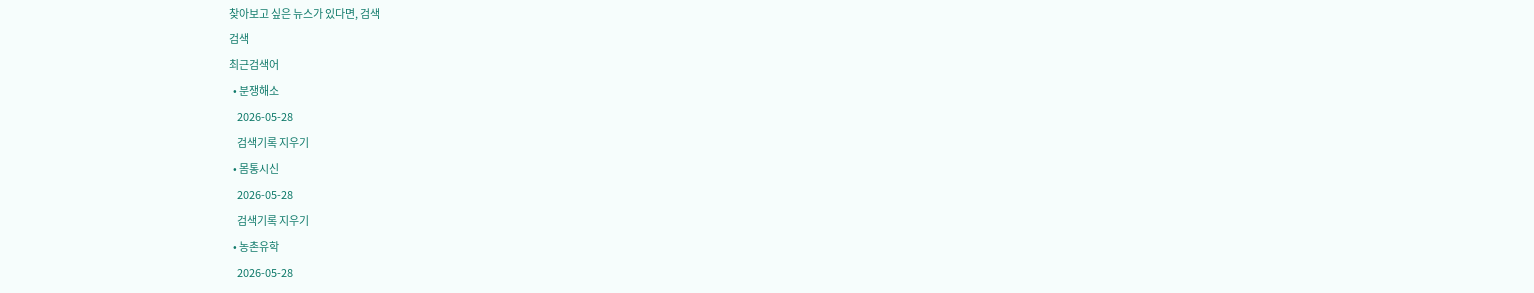찾아보고 싶은 뉴스가 있다면, 검색
검색
최근검색어
  • 분쟁해소
    2026-05-28
    검색기록 지우기
  • 몸통시신
    2026-05-28
    검색기록 지우기
  • 농촌유학
    2026-05-28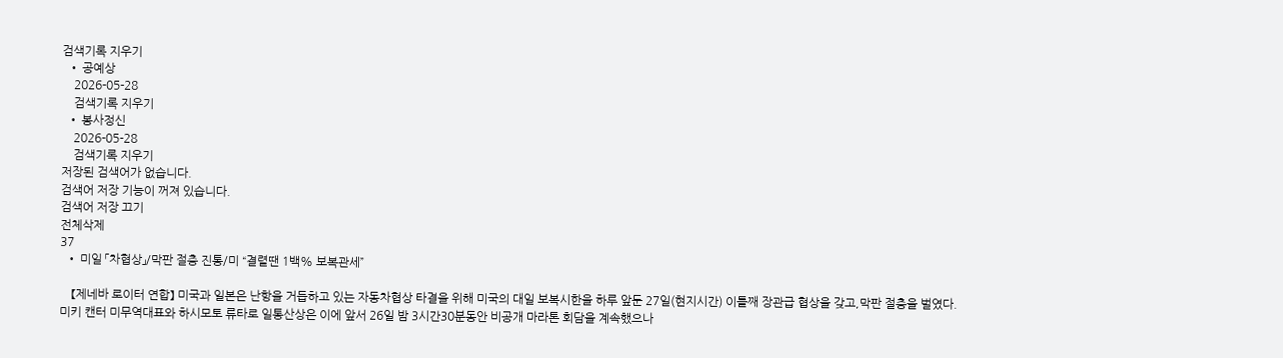검색기록 지우기
  • 공예상
    2026-05-28
    검색기록 지우기
  • 봉사정신
    2026-05-28
    검색기록 지우기
저장된 검색어가 없습니다.
검색어 저장 기능이 꺼져 있습니다.
검색어 저장 끄기
전체삭제
37
  • 미일 「차협상」/막판 절충 진통/미 “결렬땐 1백% 보복관세”

    【제네바 로이터 연합】 미국과 일본은 난항을 거듭하고 있는 자동차협상 타결을 위해 미국의 대일 보복시한을 하루 앞둔 27일(현지시간) 이틀째 장관급 협상을 갖고,막판 절충을 벌였다. 미키 캔터 미무역대표와 하시모토 류타로 일통산상은 이에 앞서 26일 밤 3시간30분동안 비공개 마라톤 회담을 계속했으나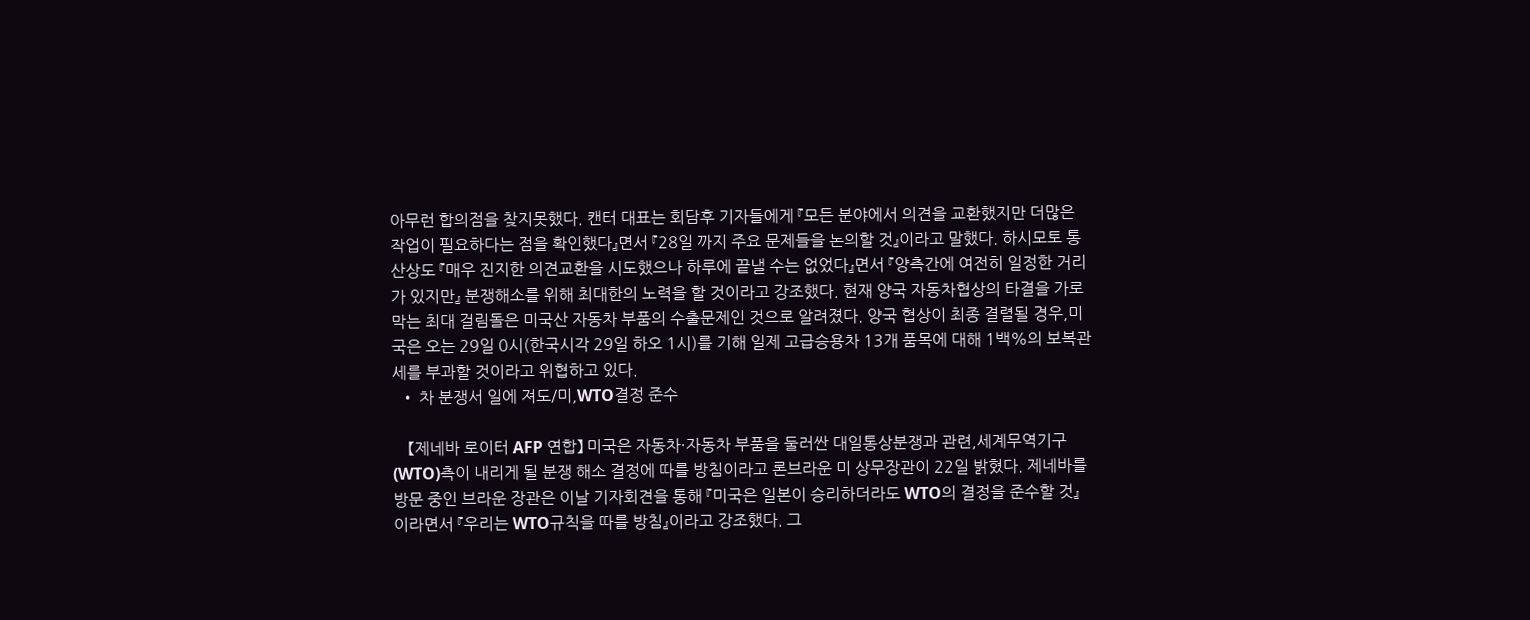아무런 합의점을 찾지못했다. 캔터 대표는 회담후 기자들에게 『모든 분야에서 의견을 교환했지만 더많은 작업이 필요하다는 점을 확인했다』면서 『28일 까지 주요 문제들을 논의할 것』이라고 말했다. 하시모토 통산상도 『매우 진지한 의견교환을 시도했으나 하루에 끝낼 수는 없었다』면서 『양측간에 여전히 일정한 거리가 있지만』 분쟁해소를 위해 최대한의 노력을 할 것이라고 강조했다. 현재 양국 자동차협상의 타결을 가로막는 최대 걸림돌은 미국산 자동차 부품의 수출문제인 것으로 알려졌다. 양국 협상이 최종 결렬될 경우,미국은 오는 29일 0시(한국시각 29일 하오 1시)를 기해 일제 고급승용차 13개 품목에 대해 1백%의 보복관세를 부과할 것이라고 위협하고 있다.
  • 차 분쟁서 일에 져도/미,WTO결정 준수

    【제네바 로이터 AFP 연합】 미국은 자동차·자동차 부품을 둘러싼 대일통상분쟁과 관련,세계무역기구(WTO)측이 내리게 될 분쟁 해소 결정에 따를 방침이라고 론브라운 미 상무장관이 22일 밝혔다. 제네바를 방문 중인 브라운 장관은 이날 기자회견을 통해 『미국은 일본이 승리하더라도 WTO의 결정을 준수할 것』이라면서 『우리는 WTO규칙을 따를 방침』이라고 강조했다. 그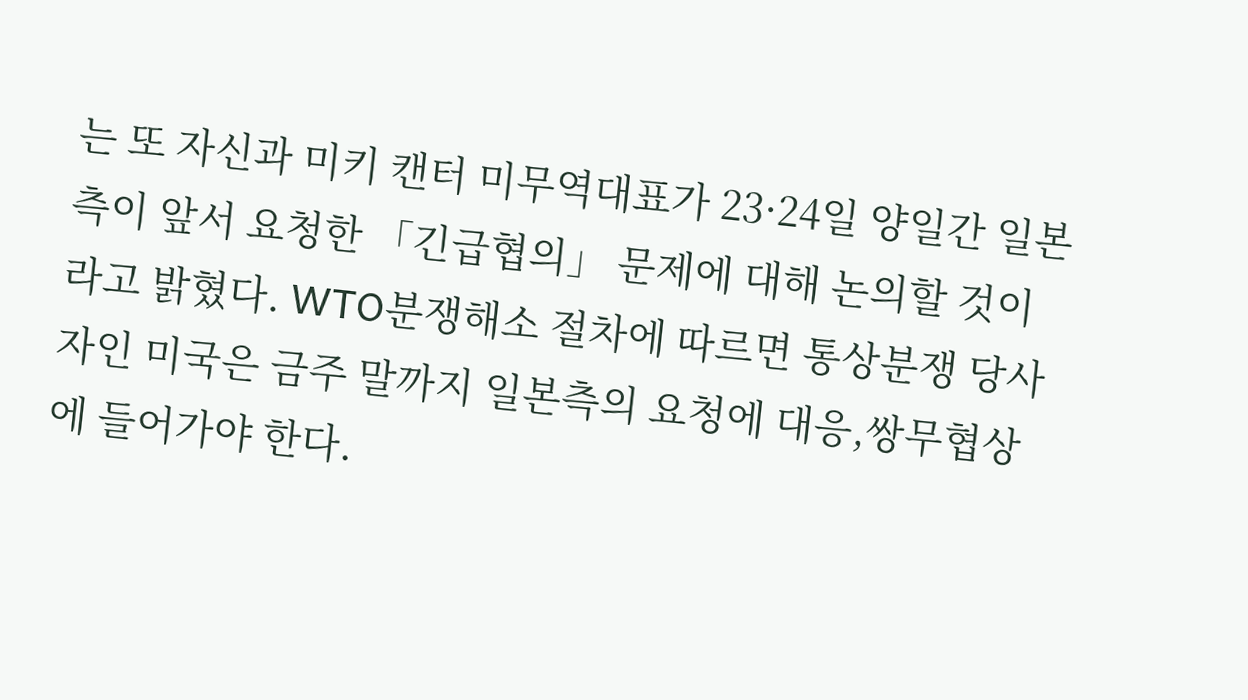는 또 자신과 미키 캔터 미무역대표가 23·24일 양일간 일본측이 앞서 요청한 「긴급협의」 문제에 대해 논의할 것이라고 밝혔다. WTO분쟁해소 절차에 따르면 통상분쟁 당사자인 미국은 금주 말까지 일본측의 요청에 대응,쌍무협상에 들어가야 한다.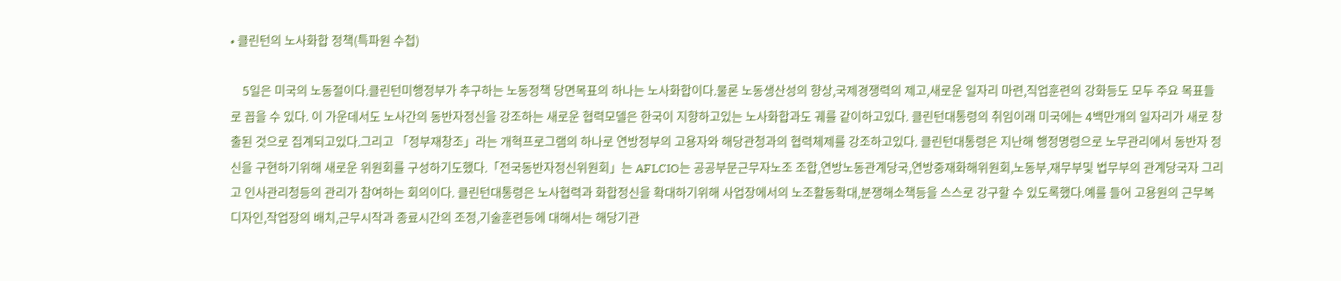• 클린턴의 노사화합 정책(특파원 수첩)

    5일은 미국의 노동절이다.클린턴미행정부가 추구하는 노동정책 당면목표의 하나는 노사화합이다.물론 노동생산성의 향상,국제경쟁력의 제고,새로운 일자리 마련,직업훈련의 강화등도 모두 주요 목표들로 꼽을 수 있다. 이 가운데서도 노사간의 동반자정신을 강조하는 새로운 협력모델은 한국이 지향하고있는 노사화합과도 궤를 같이하고있다. 클린턴대통령의 취임이래 미국에는 4백만개의 일자리가 새로 창출된 것으로 집계되고있다.그리고 「정부재창조」라는 개혁프로그램의 하나로 연방정부의 고용자와 해당관청과의 협력체제를 강조하고있다. 클린턴대통령은 지난해 행정명령으로 노무관리에서 동반자 정신을 구현하기위해 새로운 위원회를 구성하기도했다.「전국동반자정신위원회」는 AFLCIO는 공공부문근무자노조 조합,연방노동관계당국,연방중재화해위원회,노동부,재무부및 법무부의 관계당국자 그리고 인사관리청등의 관리가 참여하는 회의이다. 클린턴대통령은 노사협력과 화합정신을 확대하기위해 사업장에서의 노조활동확대,분쟁해소책등을 스스로 강구할 수 있도록했다.예를 들어 고용원의 근무복 디자인,작업장의 배치,근무시작과 종료시간의 조정,기술훈련등에 대해서는 해당기관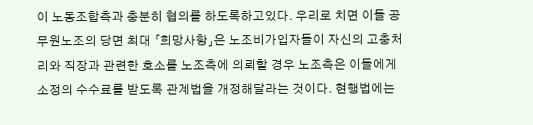이 노동조합측과 충분히 협의를 하도록하고있다. 우리로 치면 이들 공무원노조의 당면 최대 「희망사항」은 노조비가입자들이 자신의 고충처리와 직장과 관련한 호소를 노조측에 의뢰할 경우 노조측은 이들에게 소정의 수수료를 받도록 관계법을 개정해달라는 것이다. 현행법에는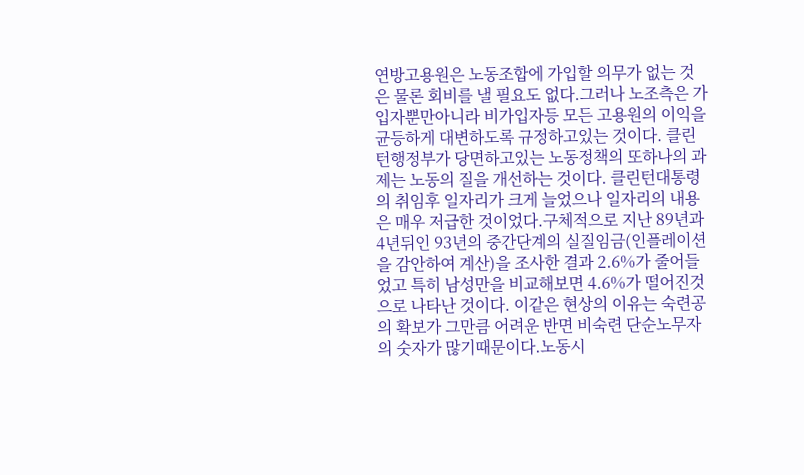연방고용원은 노동조합에 가입할 의무가 없는 것은 물론 회비를 낼 필요도 없다.그러나 노조측은 가입자뿐만아니라 비가입자등 모든 고용원의 이익을 균등하게 대변하도록 규정하고있는 것이다. 클린턴행정부가 당면하고있는 노동정책의 또하나의 과제는 노동의 질을 개선하는 것이다. 클린턴대통령의 취임후 일자리가 크게 늘었으나 일자리의 내용은 매우 저급한 것이었다.구체적으로 지난 89년과 4년뒤인 93년의 중간단계의 실질임금(인플레이션을 감안하여 계산)을 조사한 결과 2.6%가 줄어들었고 특히 남성만을 비교해보면 4.6%가 떨어진것으로 나타난 것이다. 이같은 현상의 이유는 숙련공의 확보가 그만큼 어려운 반면 비숙련 단순노무자의 숫자가 많기때문이다.노동시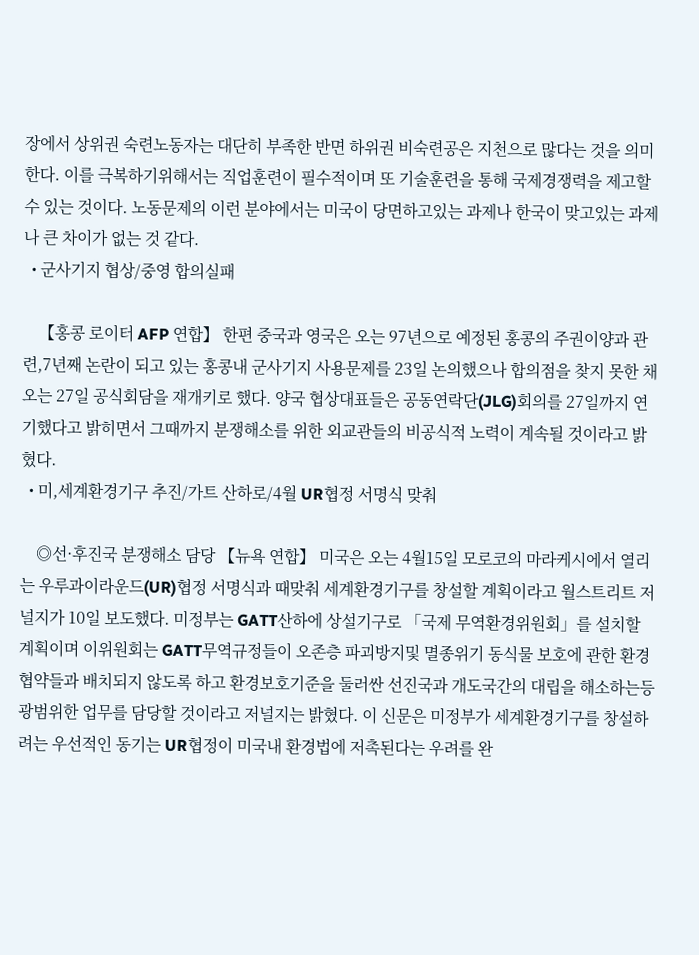장에서 상위권 숙련노동자는 대단히 부족한 반면 하위권 비숙련공은 지천으로 많다는 것을 의미한다. 이를 극복하기위해서는 직업훈련이 필수적이며 또 기술훈련을 통해 국제경쟁력을 제고할 수 있는 것이다. 노동문제의 이런 분야에서는 미국이 당면하고있는 과제나 한국이 맞고있는 과제나 큰 차이가 없는 것 같다.
  • 군사기지 협상/중영 합의실패

    【홍콩 로이터 AFP 연합】 한편 중국과 영국은 오는 97년으로 예정된 홍콩의 주권이양과 관련,7년째 논란이 되고 있는 홍콩내 군사기지 사용문제를 23일 논의했으나 합의점을 찾지 못한 채 오는 27일 공식회담을 재개키로 했다. 양국 협상대표들은 공동연락단(JLG)회의를 27일까지 연기했다고 밝히면서 그때까지 분쟁해소를 위한 외교관들의 비공식적 노력이 계속될 것이라고 밝혔다.
  • 미,세계환경기구 추진/가트 산하로/4월 UR협정 서명식 맞춰

    ◎선·후진국 분쟁해소 담당 【뉴욕 연합】 미국은 오는 4월15일 모로코의 마라케시에서 열리는 우루과이라운드(UR)협정 서명식과 때맞춰 세계환경기구를 창설할 계획이라고 월스트리트 저널지가 10일 보도했다. 미정부는 GATT산하에 상설기구로 「국제 무역환경위원회」를 설치할 계획이며 이위원회는 GATT무역규정들이 오존층 파괴방지및 멸종위기 동식물 보호에 관한 환경협약들과 배치되지 않도록 하고 환경보호기준을 둘러싼 선진국과 개도국간의 대립을 해소하는등 광범위한 업무를 담당할 것이라고 저널지는 밝혔다. 이 신문은 미정부가 세계환경기구를 창설하려는 우선적인 동기는 UR협정이 미국내 환경법에 저촉된다는 우려를 완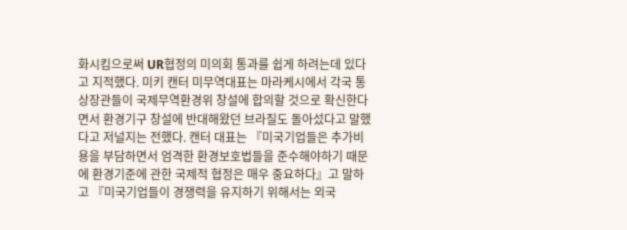화시킴으로써 UR협정의 미의회 통과를 쉽게 하려는데 있다고 지적했다. 미키 캔터 미무역대표는 마라케시에서 각국 통상장관들이 국제무역환경위 창설에 합의할 것으로 확신한다면서 환경기구 창설에 반대해왔던 브라질도 돌아섰다고 말했다고 저널지는 전했다. 캔터 대표는 『미국기업들은 추가비용을 부담하면서 엄격한 환경보호법들을 준수해야하기 때문에 환경기준에 관한 국제적 협정은 매우 중요하다』고 말하고 『미국기업들이 경쟁력을 유지하기 위해서는 외국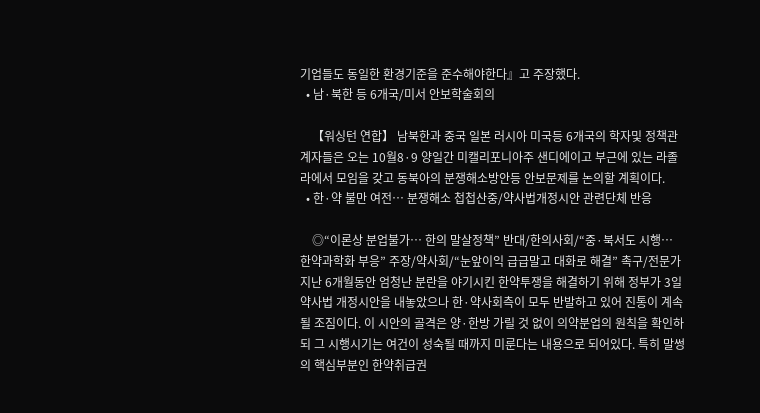기업들도 동일한 환경기준을 준수해야한다』고 주장했다.
  • 남·북한 등 6개국/미서 안보학술회의

    【워싱턴 연합】 남북한과 중국 일본 러시아 미국등 6개국의 학자및 정책관계자들은 오는 10월8·9 양일간 미캘리포니아주 샌디에이고 부근에 있는 라졸라에서 모임을 갖고 동북아의 분쟁해소방안등 안보문제를 논의할 계획이다.
  • 한·약 불만 여전… 분쟁해소 첩첩산중/약사법개정시안 관련단체 반응

    ◎“이론상 분업불가… 한의 말살정책” 반대/한의사회/“중·북서도 시행… 한약과학화 부응” 주장/약사회/“눈앞이익 급급말고 대화로 해결” 촉구/전문가 지난 6개월동안 엄청난 분란을 야기시킨 한약투쟁을 해결하기 위해 정부가 3일 약사법 개정시안을 내놓았으나 한·약사회측이 모두 반발하고 있어 진통이 계속될 조짐이다. 이 시안의 골격은 양·한방 가릴 것 없이 의약분업의 원칙을 확인하되 그 시행시기는 여건이 성숙될 때까지 미룬다는 내용으로 되어있다. 특히 말썽의 핵심부분인 한약취급권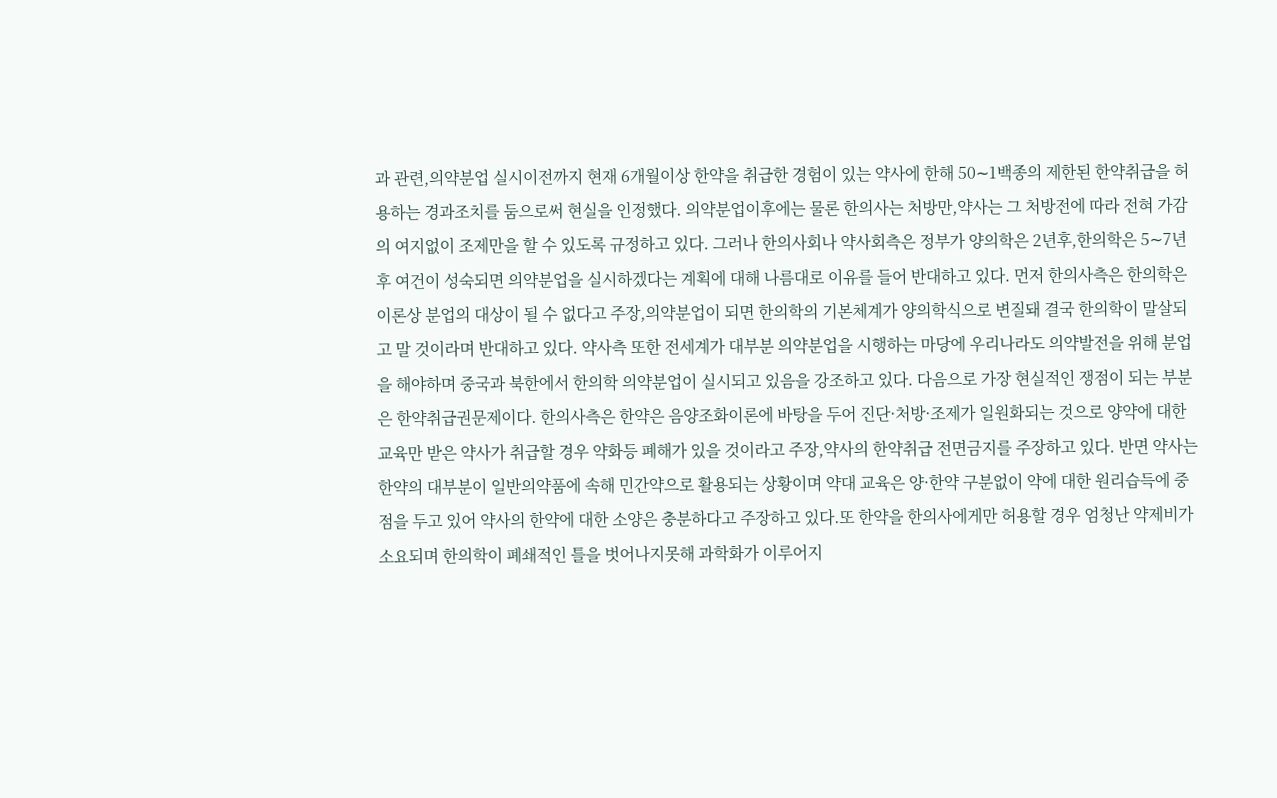과 관련,의약분업 실시이전까지 현재 6개월이상 한약을 취급한 경험이 있는 약사에 한해 50∼1백종의 제한된 한약취급을 허용하는 경과조치를 둠으로써 현실을 인정했다. 의약분업이후에는 물론 한의사는 처방만,약사는 그 처방전에 따라 전혀 가감의 여지없이 조제만을 할 수 있도록 규정하고 있다. 그러나 한의사회나 약사회측은 정부가 양의학은 2년후,한의학은 5∼7년후 여건이 성숙되면 의약분업을 실시하겠다는 계획에 대해 나름대로 이유를 들어 반대하고 있다. 먼저 한의사측은 한의학은 이론상 분업의 대상이 될 수 없다고 주장,의약분업이 되면 한의학의 기본체계가 양의학식으로 변질돼 결국 한의학이 말살되고 말 것이라며 반대하고 있다. 약사측 또한 전세계가 대부분 의약분업을 시행하는 마당에 우리나라도 의약발전을 위해 분업을 해야하며 중국과 북한에서 한의학 의약분업이 실시되고 있음을 강조하고 있다. 다음으로 가장 현실적인 쟁점이 되는 부분은 한약취급권문제이다. 한의사측은 한약은 음양조화이론에 바탕을 두어 진단·처방·조제가 일원화되는 것으로 양약에 대한 교육만 받은 약사가 취급할 경우 약화등 폐해가 있을 것이라고 주장,약사의 한약취급 전면금지를 주장하고 있다. 반면 약사는 한약의 대부분이 일반의약품에 속해 민간약으로 활용되는 상황이며 약대 교육은 양·한약 구분없이 약에 대한 원리습득에 중점을 두고 있어 약사의 한약에 대한 소양은 충분하다고 주장하고 있다.또 한약을 한의사에게만 허용할 경우 엄청난 약제비가 소요되며 한의학이 폐쇄적인 틀을 벗어나지못해 과학화가 이루어지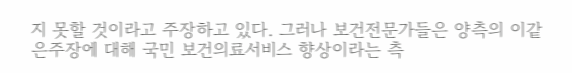지 못할 것이라고 주장하고 있다. 그러나 보건전문가들은 양측의 이같은주장에 대해 국민 보건의료서비스 향상이라는 측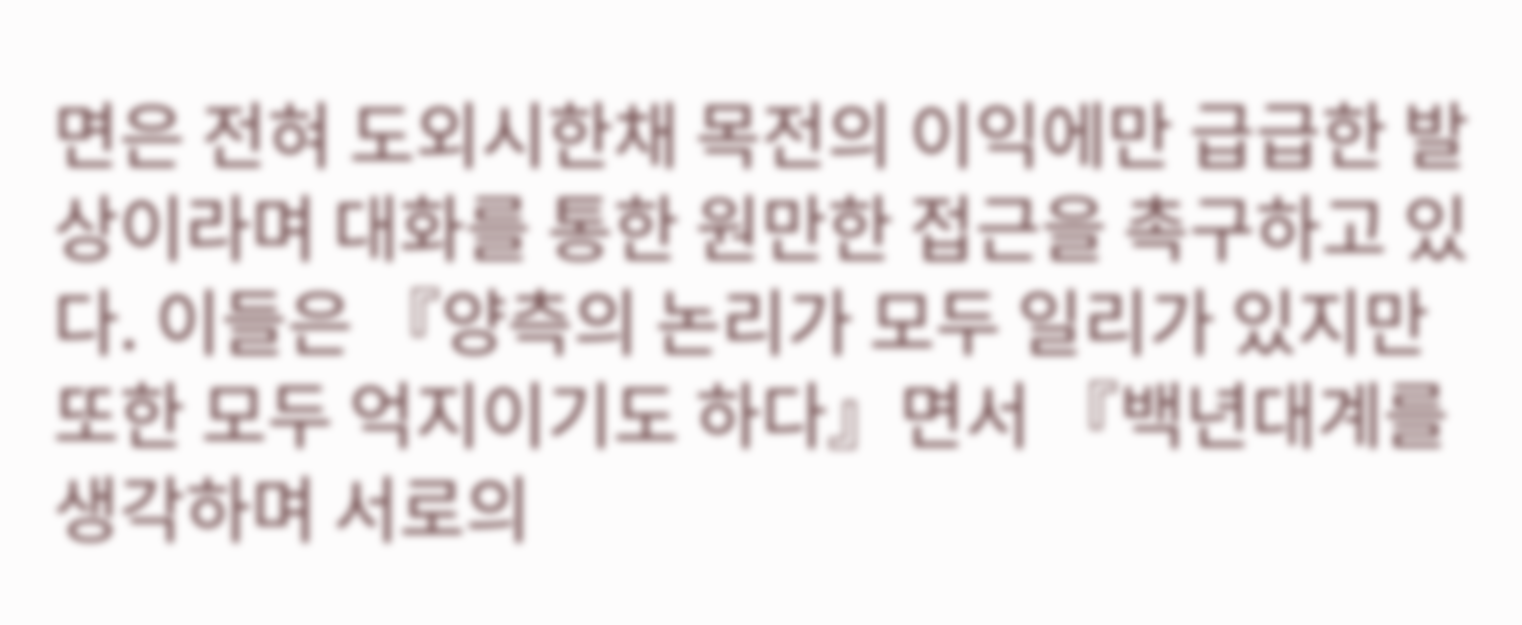면은 전혀 도외시한채 목전의 이익에만 급급한 발상이라며 대화를 통한 원만한 접근을 촉구하고 있다. 이들은 『양측의 논리가 모두 일리가 있지만 또한 모두 억지이기도 하다』면서 『백년대계를 생각하며 서로의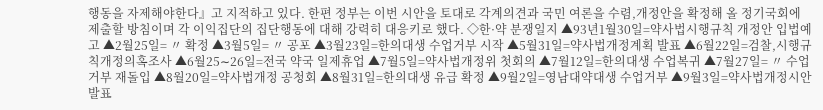행동을 자제해야한다』고 지적하고 있다. 한편 정부는 이번 시안을 토대로 각계의견과 국민 여론을 수렴,개정안을 확정해 올 정기국회에 제출할 방침이며 각 이익집단의 집단행동에 대해 강력히 대응키로 했다. ◇한·약 분쟁일지 ▲93년1월30일=약사법시행규칙 개정안 입법예고 ▲2월25일= 〃 확정 ▲3월5일= 〃 공포 ▲3월23일=한의대생 수업거부 시작 ▲5월31일=약사법개정계획 발표 ▲6월22일=검찰,시행규칙개정의혹조사 ▲6월25∼26일=전국 약국 일제휴업 ▲7월5일=약사법개정위 첫회의 ▲7월12일=한의대생 수업복귀 ▲7월27일= 〃 수업거부 재돌입 ▲8월20일=약사법개정 공청회 ▲8월31일=한의대생 유급 확정 ▲9월2일=영남대약대생 수업거부 ▲9월3일=약사법개정시안 발표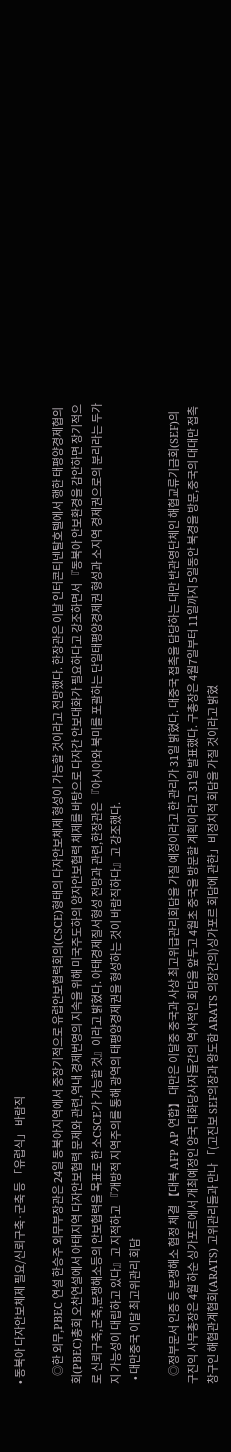• 동북아 다자안보체제 필요/신뢰구축·군축 등 「유럽식」 바람직

    ◎한 외무,PBEC 연설 한승주 외무부장관은 24일 동북아지역에서 중장기적으로 유럽안보협력회의(CSCE)형태의 다자안보체제 형성이 가능할 것이라고 전망했다. 한장관은 이날 인터콘티넨탈호텔에서 행한 태평양경제협의회(PBEC)총회 오찬연설에서 아태지역 다자안보협력 문제와 관련,역내 경제번영의 지속을 위해 미국주도하의 양자안보협력 체제를 바탕으로 다자간 안보대화가 필요하다고 강조하면서 『동북아 안보환경을 감안하면 장기적으로 신뢰구축,군축,분쟁해소등의 안보협력을 목표로 한 소CSCE가 가능할 것』이라고 밝혔다. 아태경제질서형성 전망과 관련,한장관은 『아시아와 북미를 포괄하는 단일태평양경제권 형성과 소지역 경제권으로의 분리라는 두가지 가능성이 대립하고 있다』고 지적하고 『개방적 지역주의를 통해 광역의 태평양경제권을 형성하는 것이 바람직하다』고 강조했다.
  • 대만중국 이달 최고위관리 회담

    ◎정부문서 인증 등 분쟁해소 협정 체결 【대북 AFP AP 연합】 대만은 이달중 중국과 사상 최고위급관리회담을 가질 예정이라고 한 관리가 31일 밝혔다. 대중국 접촉을 담당하는 대만 반관영단체인 해협교류기금회(SEF)의 구진익 사무총장은 4월 하순 싱가포르에서 개최예정인 양국 대화당사자들간의 역사적인 회담을 앞두고 4월초 중국을 방문할 계획이라고 31일 발표했다. 구총장은 4월7일부터 11일까지 5일동안 북경을 방문,중국의 대대만 접촉창구인 해협관계협회(ARATS) 고위관리들과 만나 「(고진보 SEF의장과 왕도함 ARATS 의장간의)싱가포르 회담에 관한」비정치적 회담을 가질 것이라고 밝혔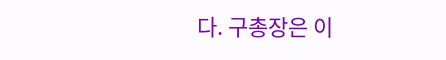다. 구총장은 이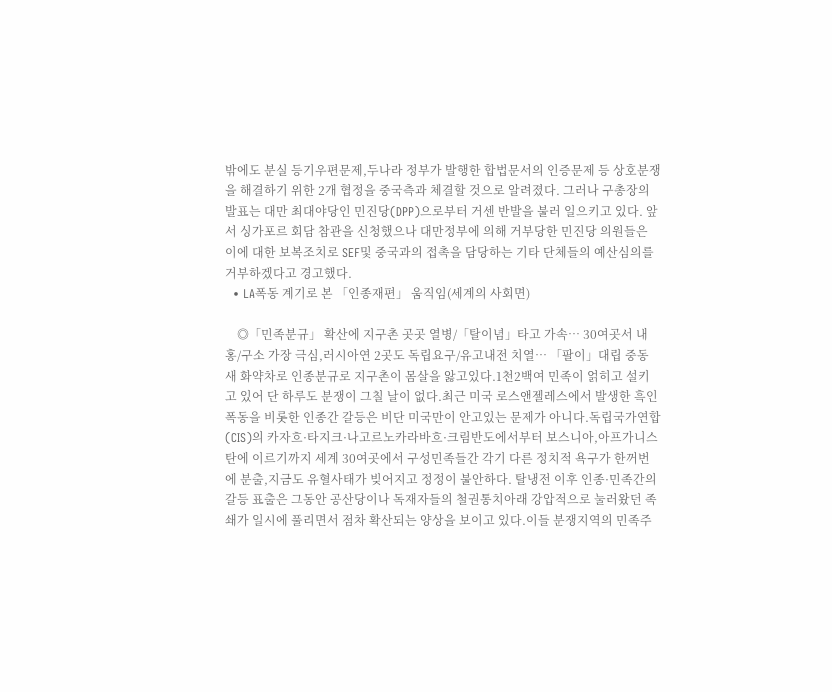밖에도 분실 등기우편문제,두나라 정부가 발행한 합법문서의 인증문제 등 상호분쟁을 해결하기 위한 2개 협정을 중국측과 체결할 것으로 알려졌다. 그러나 구총장의 발표는 대만 최대야당인 민진당(DPP)으로부터 거센 반발을 불러 일으키고 있다. 앞서 싱가포르 회담 참관을 신청했으나 대만정부에 의해 거부당한 민진당 의원들은 이에 대한 보복조치로 SEF및 중국과의 접촉을 담당하는 기타 단체들의 예산심의를 거부하겠다고 경고했다.
  • LA폭동 계기로 본 「인종재편」 움직임(세계의 사회면)

    ◎「민족분규」 확산에 지구촌 곳곳 열병/「탈이념」타고 가속… 30여곳서 내홍/구소 가장 극심,러시아연 2곳도 독립요구/유고내전 치열… 「팔이」대립 중동 새 화약차로 인종분규로 지구촌이 몸살을 앓고있다.1천2백여 민족이 얽히고 설키고 있어 단 하루도 분쟁이 그칠 날이 없다.최근 미국 로스앤젤레스에서 발생한 흑인폭동을 비롯한 인종간 갈등은 비단 미국만이 안고있는 문제가 아니다.독립국가연합(CIS)의 카자흐·타지크·나고르노카라바흐·크림반도에서부터 보스니아,아프가니스탄에 이르기까지 세계 30여곳에서 구성민족들간 각기 다른 정치적 욕구가 한꺼번에 분출,지금도 유혈사태가 빚어지고 정정이 불안하다. 탈냉전 이후 인종·민족간의 갈등 표출은 그동안 공산당이나 독재자들의 철권통치아래 강압적으로 눌러왔던 족쇄가 일시에 풀리면서 점차 확산되는 양상을 보이고 있다.이들 분쟁지역의 민족주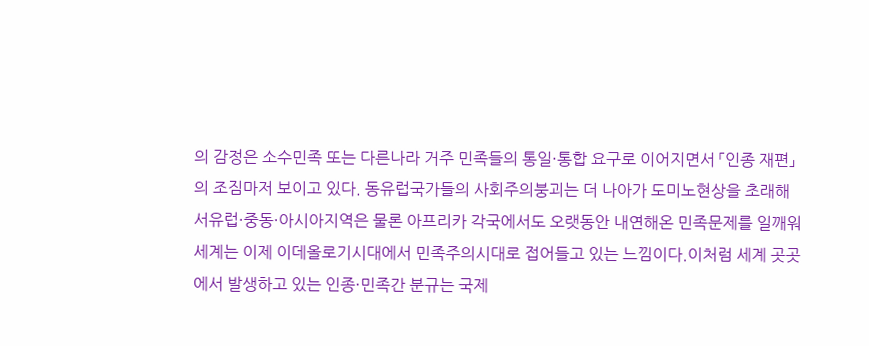의 감정은 소수민족 또는 다른나라 거주 민족들의 통일·통합 요구로 이어지면서 「인종 재편」의 조짐마저 보이고 있다. 동유럽국가들의 사회주의붕괴는 더 나아가 도미노현상을 초래해 서유럽·중동·아시아지역은 물론 아프리카 각국에서도 오랫동안 내연해온 민족문제를 일깨워 세계는 이제 이데올로기시대에서 민족주의시대로 접어들고 있는 느낌이다.이처럼 세계 곳곳에서 발생하고 있는 인종·민족간 분규는 국제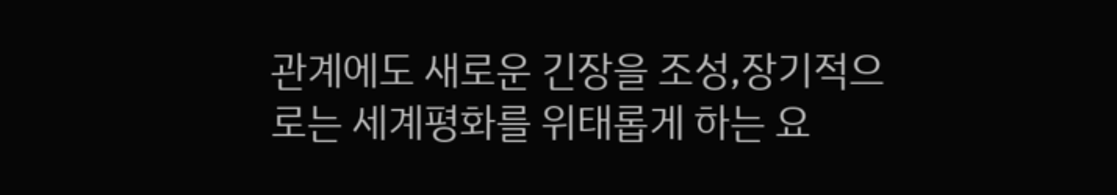관계에도 새로운 긴장을 조성,장기적으로는 세계평화를 위태롭게 하는 요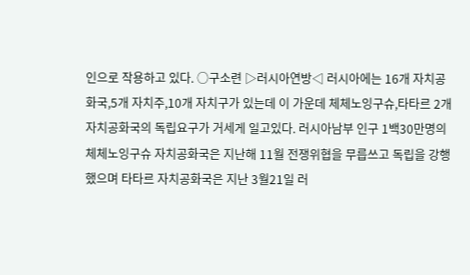인으로 작용하고 있다. ○구소련 ▷러시아연방◁ 러시아에는 16개 자치공화국,5개 자치주,10개 자치구가 있는데 이 가운데 체체노잉구슈,타타르 2개 자치공화국의 독립요구가 거세게 일고있다. 러시아남부 인구 1백30만명의 체체노잉구슈 자치공화국은 지난해 11월 전쟁위협을 무릅쓰고 독립을 강행했으며 타타르 자치공화국은 지난 3월21일 러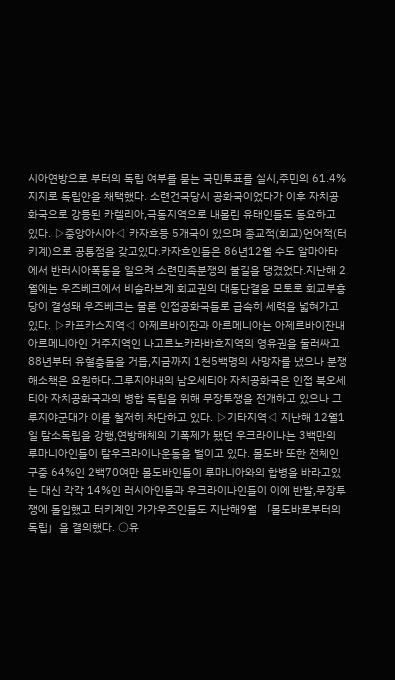시아연방으로 부터의 독립 여부를 묻는 국민투표를 실시,주민의 61.4%지지로 독립안을 채택했다. 소련건국당시 공화국이었다가 이후 자치공화국으로 강등된 카렐리아,극동지역으로 내몰린 유태인들도 동요하고 있다. ▷중앙아시아◁ 카자흐등 5개국이 있으며 종교적(회교)언어적(터키계)으로 공통점을 갖고있다.카자흐인들은 86년12월 수도 알마아타에서 반러시아폭동을 일으켜 소련민족분쟁의 불길을 댕겼었다.지난해 2월에는 우즈베크에서 비슬라브계 회교권의 대동단결을 모토로 회교부흥당이 결성돼 우즈베크는 물론 인접공화국들로 급속히 세력을 넓혀가고 있다. ▷카프카스지역◁ 아제르바이잔과 아르메니아는 아제르바이잔내 아르메니아인 거주지역인 나고르노카라바흐지역의 영유권을 둘러싸고 88년부터 유혈충돌을 거듭,지금까지 1천5백명의 사망자를 냈으나 분쟁해소책은 요원하다.그루지야내의 남오세티아 자치공화국은 인접 북오세티아 자치공화국과의 병합 독립을 위해 무장투쟁을 전개하고 있으나 그루지야군대가 이를 철저히 차단하고 있다. ▷기타지역◁ 지난해 12월1일 탈소독립을 강행,연방해체의 기폭제가 됐던 우크라이나는 3백만의 루마니아인들이 탈우크라이나운동을 벌이고 있다. 몰도바 또한 전체인구중 64%인 2백70여만 몰도바인들이 루마니아와의 합병을 바라고있는 대신 각각 14%인 러시아인들과 우크라이나인들이 이에 반발,무장투쟁에 돌입했고 터키계인 가가우즈인들도 지난해9월 「몰도바로부터의 독립」을 결의했다. ○유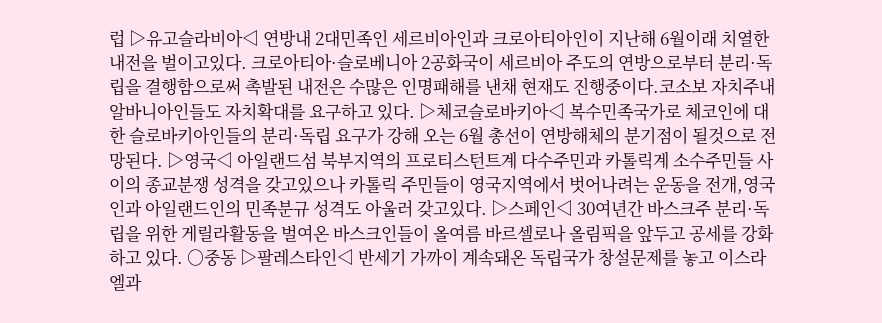럽 ▷유고슬라비아◁ 연방내 2대민족인 세르비아인과 크로아티아인이 지난해 6월이래 치열한 내전을 벌이고있다. 크로아티아·슬로베니아 2공화국이 세르비아 주도의 연방으로부터 분리·독립을 결행함으로써 촉발된 내전은 수많은 인명패해를 낸채 현재도 진행중이다.코소보 자치주내 알바니아인들도 자치확대를 요구하고 있다. ▷체코슬로바키아◁ 복수민족국가로 체코인에 대한 슬로바키아인들의 분리·독립 요구가 강해 오는 6월 총선이 연방해체의 분기점이 될것으로 전망된다. ▷영국◁ 아일랜드섬 북부지역의 프로티스턴트계 다수주민과 카톨릭계 소수주민들 사이의 종교분쟁 성격을 갖고있으나 카톨릭 주민들이 영국지역에서 벗어나려는 운동을 전개,영국인과 아일랜드인의 민족분규 성격도 아울러 갖고있다. ▷스페인◁ 30여년간 바스크주 분리·독립을 위한 게릴라활동을 벌여온 바스크인들이 올여름 바르셀로나 올림픽을 앞두고 공세를 강화하고 있다. ○중동 ▷팔레스타인◁ 반세기 가까이 계속돼온 독립국가 창설문제를 놓고 이스라엘과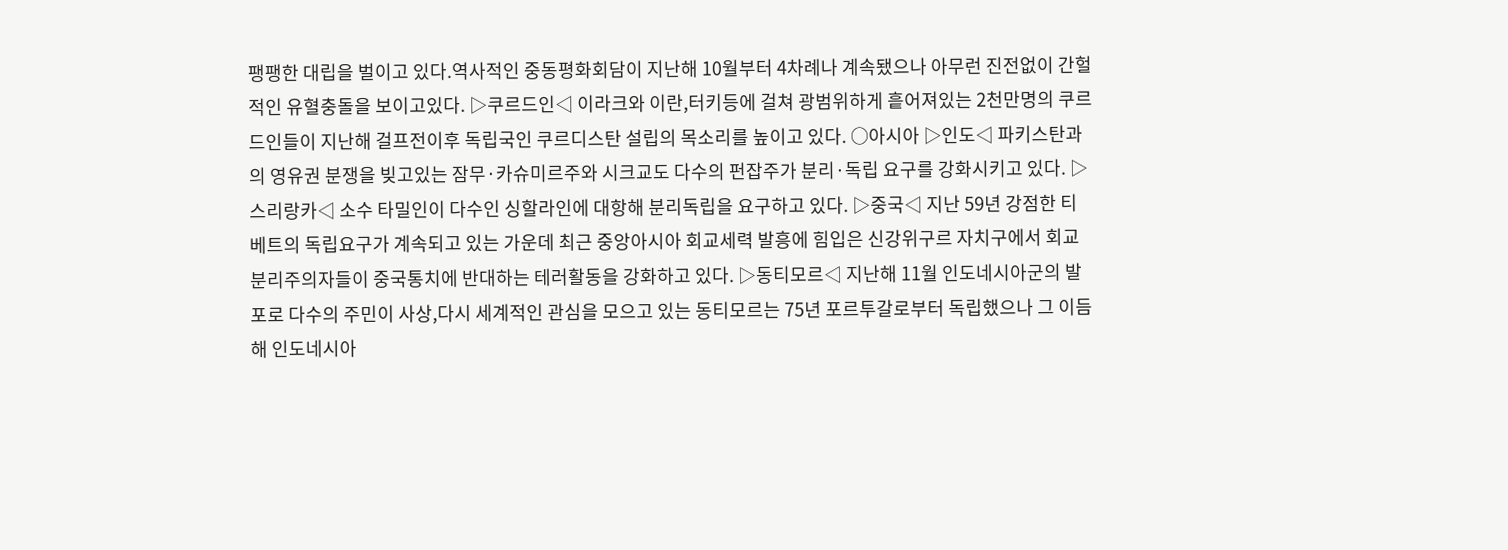팽팽한 대립을 벌이고 있다.역사적인 중동평화회담이 지난해 10월부터 4차례나 계속됐으나 아무런 진전없이 간헐적인 유혈충돌을 보이고있다. ▷쿠르드인◁ 이라크와 이란,터키등에 걸쳐 광범위하게 흩어져있는 2천만명의 쿠르드인들이 지난해 걸프전이후 독립국인 쿠르디스탄 설립의 목소리를 높이고 있다. ○아시아 ▷인도◁ 파키스탄과의 영유권 분쟁을 빚고있는 잠무·카슈미르주와 시크교도 다수의 펀잡주가 분리·독립 요구를 강화시키고 있다. ▷스리랑카◁ 소수 타밀인이 다수인 싱할라인에 대항해 분리독립을 요구하고 있다. ▷중국◁ 지난 59년 강점한 티베트의 독립요구가 계속되고 있는 가운데 최근 중앙아시아 회교세력 발흥에 힘입은 신강위구르 자치구에서 회교분리주의자들이 중국통치에 반대하는 테러활동을 강화하고 있다. ▷동티모르◁ 지난해 11월 인도네시아군의 발포로 다수의 주민이 사상,다시 세계적인 관심을 모으고 있는 동티모르는 75년 포르투갈로부터 독립했으나 그 이듬해 인도네시아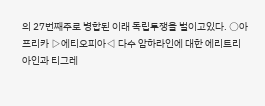의 27번째주로 병합된 이래 독립투쟁을 벌이고있다. ○아프리카 ▷에티오피아◁ 다수 암하라인에 대한 에리트리아인과 티그레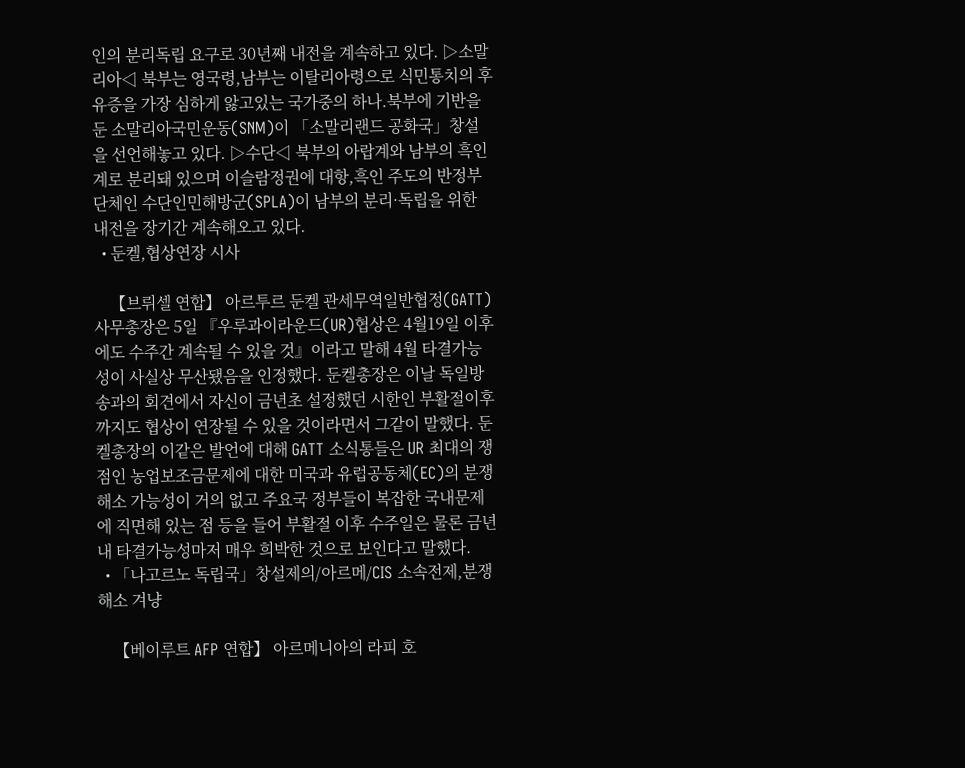인의 분리독립 요구로 30년째 내전을 계속하고 있다. ▷소말리아◁ 북부는 영국령,남부는 이탈리아령으로 식민통치의 후유증을 가장 심하게 앓고있는 국가중의 하나.북부에 기반을 둔 소말리아국민운동(SNM)이 「소말리랜드 공화국」창설을 선언해놓고 있다. ▷수단◁ 북부의 아랍계와 남부의 흑인계로 분리돼 있으며 이슬람정권에 대항,흑인 주도의 반정부단체인 수단인민해방군(SPLA)이 남부의 분리·독립을 위한 내전을 장기간 계속해오고 있다.
  • 둔켈,협상연장 시사

    【브뤼셀 연합】 아르투르 둔켈 관세무역일반협정(GATT)사무총장은 5일 『우루과이라운드(UR)협상은 4월19일 이후에도 수주간 계속될 수 있을 것』이라고 말해 4월 타결가능성이 사실상 무산됐음을 인정했다. 둔켈총장은 이날 독일방송과의 회견에서 자신이 금년초 설정했던 시한인 부활절이후까지도 협상이 연장될 수 있을 것이라면서 그같이 말했다. 둔켈총장의 이같은 발언에 대해 GATT 소식통들은 UR 최대의 쟁점인 농업보조금문제에 대한 미국과 유럽공동체(EC)의 분쟁해소 가능성이 거의 없고 주요국 정부들이 복잡한 국내문제에 직면해 있는 점 등을 들어 부활절 이후 수주일은 물론 금년내 타결가능성마저 매우 희박한 것으로 보인다고 말했다.
  • 「나고르노 독립국」창설제의/아르메/CIS 소속전제,분쟁해소 겨냥

    【베이루트 AFP 연합】 아르메니아의 라피 호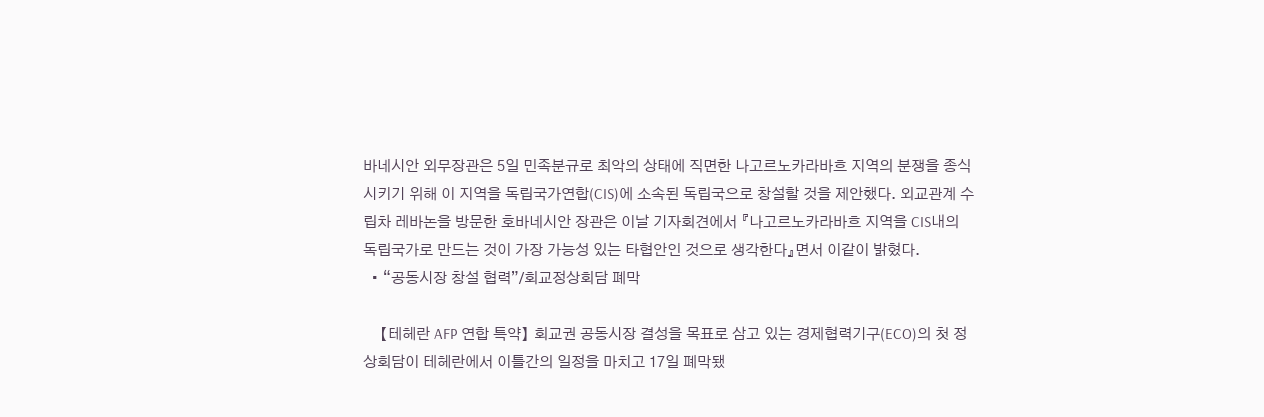바네시안 외무장관은 5일 민족분규로 최악의 상태에 직면한 나고르노카라바흐 지역의 분쟁을 종식시키기 위해 이 지역을 독립국가연합(CIS)에 소속된 독립국으로 창설할 것을 제안했다. 외교관계 수립차 레바논을 방문한 호바네시안 장관은 이날 기자회견에서 『나고르노카라바흐 지역을 CIS내의 독립국가로 만드는 것이 가장 가능성 있는 타협안인 것으로 생각한다』면서 이같이 밝혔다.
  • “공동시장 창설 협력”/회교정상회담 폐막

    【테헤란 AFP 연합 특약】 회교권 공동시장 결성을 목표로 삼고 있는 경제협력기구(ECO)의 첫 정상회담이 테헤란에서 이틀간의 일정을 마치고 17일 폐막됐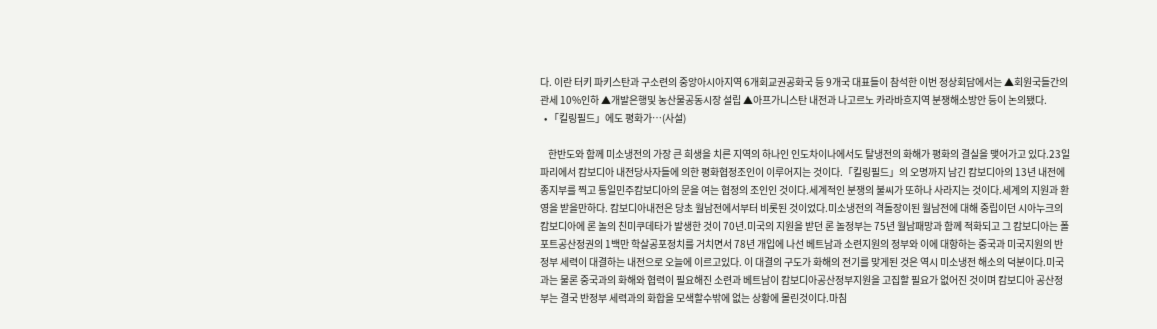다. 이란 터키 파키스탄과 구소련의 중앙아시아지역 6개회교권공화국 등 9개국 대표들이 참석한 이번 정상회담에서는 ▲회원국들간의 관세 10%인하 ▲개발은행및 농산물공동시장 설립 ▲아프가니스탄 내전과 나고르노 카라바흐지역 분쟁해소방안 등이 논의됐다.
  • 「킬링필드」에도 평화가…(사설)

    한반도와 함께 미소냉전의 가장 큰 희생을 치른 지역의 하나인 인도차이나에서도 탈냉전의 화해가 평화의 결실을 맺어가고 있다.23일 파리에서 캄보디아 내전당사자들에 의한 평화협정조인이 이루어지는 것이다.「킬링필드」의 오명까지 남긴 캄보디아의 13년 내전에 종지부를 찍고 통일민주캄보디아의 문을 여는 협정의 조인인 것이다.세계적인 분쟁의 불씨가 또하나 사라지는 것이다.세계의 지원과 환영을 받을만하다. 캄보디아내전은 당초 월남전에서부터 비롯된 것이었다.미소냉전의 격돌장이된 월남전에 대해 중립이던 시아누크의 캄보디아에 론 놀의 친미쿠데타가 발생한 것이 70년.미국의 지원을 받던 론 놀정부는 75년 월남패망과 함께 적화되고 그 캄보디아는 폴 포트공산정권의 1백만 학살공포정치를 거치면서 78년 개입에 나선 베트남과 소련지원의 정부와 이에 대항하는 중국과 미국지원의 반정부 세력이 대결하는 내전으로 오늘에 이르고있다. 이 대결의 구도가 화해의 전기를 맞게된 것은 역시 미소냉전 해소의 덕분이다.미국과는 물론 중국과의 화해와 협력이 필요해진 소련과 베트남이 캄보디아공산정부지원을 고집할 필요가 없어진 것이며 캄보디아 공산정부는 결국 반정부 세력과의 화합을 모색할수밖에 없는 상황에 몰린것이다.마침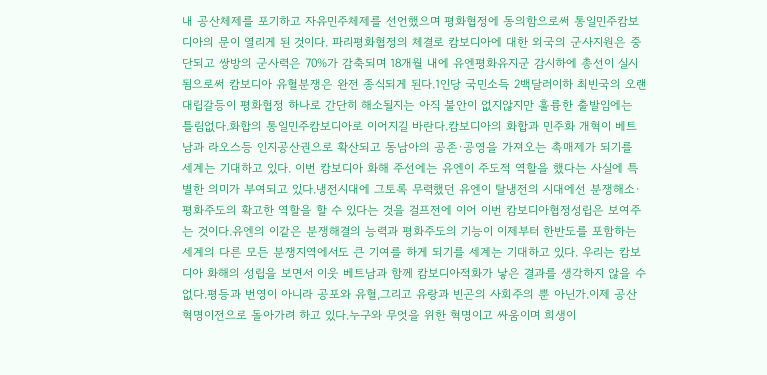내 공산체제를 포기하고 자유민주체제를 선언했으며 평화협정에 동의함으로써 통일민주캄보디아의 문이 열리게 된 것이다. 파리평화협정의 체결로 캄보디아에 대한 외국의 군사지원은 중단되고 쌍방의 군사력은 70%가 감축되며 18개월 내에 유엔평화유지군 감시하에 총선이 실시됨으로써 캄보디아 유혈분쟁은 완전 종식되게 된다.1인당 국민소득 2백달러이하 최빈국의 오랜 대립갈등이 평화협정 하나로 간단히 해소될지는 아직 불안이 없지않지만 훌륭한 출발임에는 틀림없다.화합의 통일민주캄보디아로 이어지길 바란다.캄보디아의 화합과 민주화 개혁이 베트남과 라오스등 인지공산권으로 확산되고 동남아의 공존·공영을 가져오는 촉매제가 되기를 세계는 기대하고 있다. 이번 캄보디아 화해 주선에는 유엔이 주도적 역할을 했다는 사실에 특별한 의미가 부여되고 있다.냉전시대에 그토록 무력했던 유엔이 탈냉전의 시대에선 분쟁해소·평화주도의 확고한 역할을 할 수 있다는 것을 걸프전에 이어 이번 캄보디아협정성립은 보여주는 것이다.유엔의 이같은 분쟁해결의 능력과 평화주도의 기능이 이제부터 한반도를 포함하는 세계의 다른 모든 분쟁지역에서도 큰 기여를 하게 되기를 세계는 기대하고 있다. 우리는 캄보디아 화해의 성립을 보면서 이웃 베트남과 함께 캄보디아적화가 낳은 결과를 생각하지 않을 수 없다.평등과 번영이 아니라 공포와 유혈,그리고 유랑과 빈곤의 사회주의 뿐 아닌가.이제 공산혁명이전으로 돌아가려 하고 있다.누구와 무엇을 위한 혁명이고 싸움이며 희생이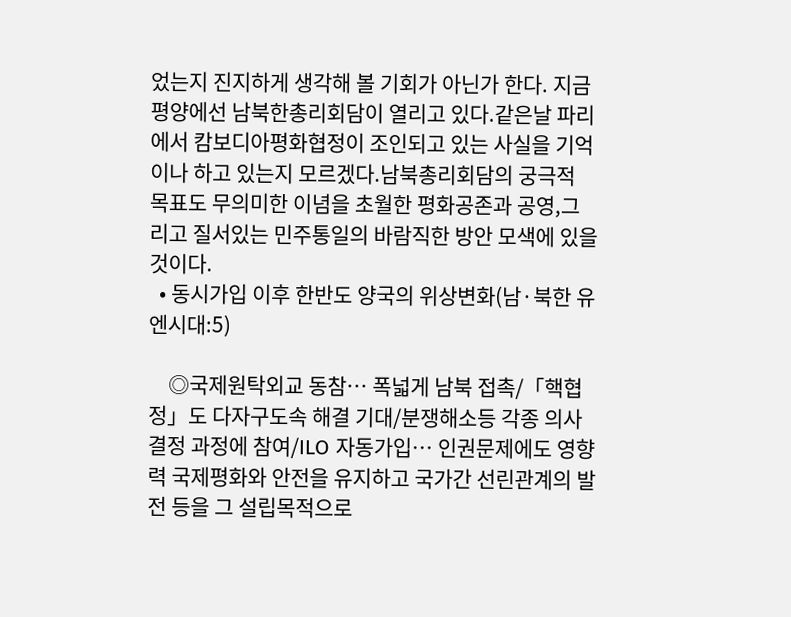었는지 진지하게 생각해 볼 기회가 아닌가 한다. 지금 평양에선 남북한총리회담이 열리고 있다.같은날 파리에서 캄보디아평화협정이 조인되고 있는 사실을 기억이나 하고 있는지 모르겠다.남북총리회담의 궁극적 목표도 무의미한 이념을 초월한 평화공존과 공영,그리고 질서있는 민주통일의 바람직한 방안 모색에 있을 것이다.
  • 동시가입 이후 한반도 양국의 위상변화(남·북한 유엔시대:5)

    ◎국제원탁외교 동참… 폭넓게 남북 접촉/「핵협정」도 다자구도속 해결 기대/분쟁해소등 각종 의사결정 과정에 참여/ILO 자동가입… 인권문제에도 영향력 국제평화와 안전을 유지하고 국가간 선린관계의 발전 등을 그 설립목적으로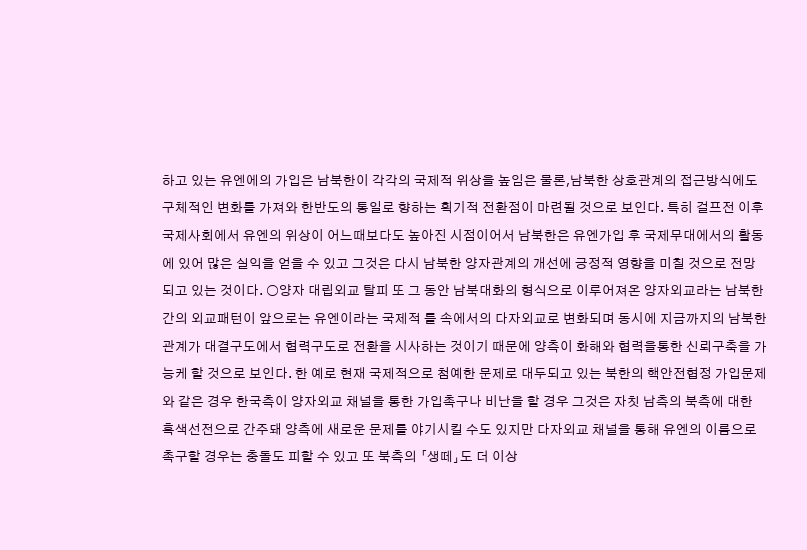하고 있는 유엔에의 가입은 남북한이 각각의 국제적 위상을 높임은 물론,남북한 상호관계의 접근방식에도 구체적인 변화를 가져와 한반도의 통일로 향하는 획기적 전환점이 마련될 것으로 보인다. 특히 걸프전 이후 국제사회에서 유엔의 위상이 어느때보다도 높아진 시점이어서 남북한은 유엔가입 후 국제무대에서의 활동에 있어 많은 실익을 얻을 수 있고 그것은 다시 남북한 양자관계의 개선에 긍정적 영향을 미칠 것으로 전망되고 있는 것이다. ○양자 대립외교 탈피 또 그 동안 남북대화의 형식으로 이루어져온 양자외교라는 남북한간의 외교패턴이 앞으로는 유엔이라는 국제적 틀 속에서의 다자외교로 변화되며 동시에 지금까지의 남북한 관계가 대결구도에서 협력구도로 전환을 시사하는 것이기 때문에 양측이 화해와 협력을통한 신뢰구축을 가능케 할 것으로 보인다. 한 예로 현재 국제적으로 첨예한 문제로 대두되고 있는 북한의 핵안전협정 가입문제와 같은 경우 한국측이 양자외교 채널을 통한 가입촉구나 비난을 할 경우 그것은 자칫 남측의 북측에 대한 흑색선전으로 간주돼 양측에 새로운 문제를 야기시킬 수도 있지만 다자외교 채널을 통해 유엔의 이름으로 촉구할 경우는 충돌도 피할 수 있고 또 북측의 「생떼」도 더 이상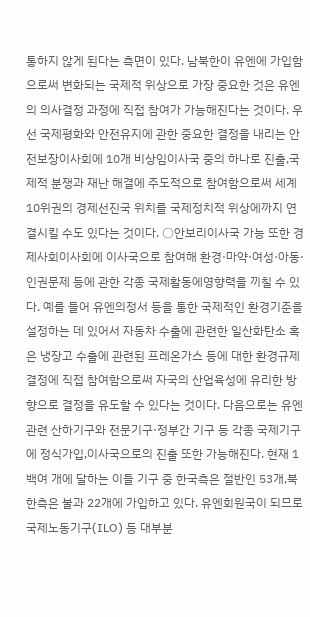통하지 않게 된다는 측면이 있다. 남북한이 유엔에 가입함으로써 변화되는 국제적 위상으로 가장 중요한 것은 유엔의 의사결정 과정에 직접 참여가 가능해진다는 것이다. 우선 국제평화와 안전유지에 관한 중요한 결정을 내리는 안전보장이사회에 10개 비상임이사국 중의 하나로 진출,국제적 분쟁과 재난 해결에 주도적으로 참여함으로써 세계 10위권의 경제선진국 위치를 국제정치적 위상에까지 연결시킬 수도 있다는 것이다. ○안보리이사국 가능 또한 경제사회이사회에 이사국으로 참여해 환경·마약·여성·아동·인권문제 등에 관한 각종 국제활동에영향력을 끼칠 수 있다. 예를 들어 유엔의정서 등을 통한 국제적인 환경기준을 설정하는 데 있어서 자동차 수출에 관련한 일산화탄소 혹은 냉장고 수출에 관련된 프레온가스 등에 대한 환경규제 결정에 직접 참여함으로써 자국의 산업육성에 유리한 방향으로 결정을 유도할 수 있다는 것이다. 다음으로는 유엔관련 산하기구와 전문기구·정부간 기구 등 각종 국제기구에 정식가입,이사국으로의 진출 또한 가능해진다. 현재 1백여 개에 달하는 이들 기구 중 한국측은 절반인 53개,북한측은 불과 22개에 가입하고 있다. 유엔회원국이 되므로 국제노동기구(ILO) 등 대부분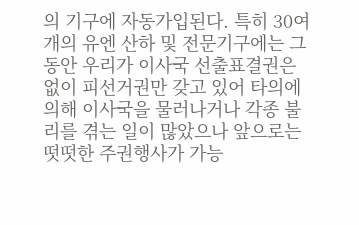의 기구에 자동가입된다. 특히 30여 개의 유엔 산하 및 전문기구에는 그 동안 우리가 이사국 선출표결권은 없이 피선거권만 갖고 있어 타의에 의해 이사국을 물러나거나 각종 불리를 겪는 일이 많았으나 앞으로는 떳떳한 주권행사가 가능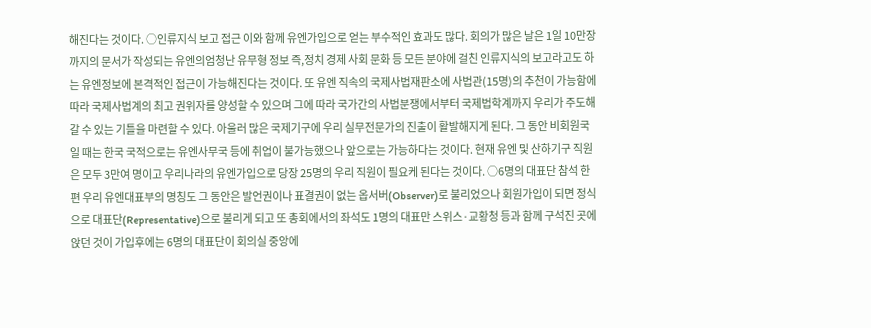해진다는 것이다. ○인류지식 보고 접근 이와 함께 유엔가입으로 얻는 부수적인 효과도 많다. 회의가 많은 날은 1일 10만장까지의 문서가 작성되는 유엔의엄청난 유무형 정보 즉,정치 경제 사회 문화 등 모든 분야에 걸친 인류지식의 보고라고도 하는 유엔정보에 본격적인 접근이 가능해진다는 것이다. 또 유엔 직속의 국제사법재판소에 사법관(15명)의 추천이 가능함에 따라 국제사법계의 최고 권위자를 양성할 수 있으며 그에 따라 국가간의 사법분쟁에서부터 국제법학계까지 우리가 주도해갈 수 있는 기틀을 마련할 수 있다. 아울러 많은 국제기구에 우리 실무전문가의 진출이 활발해지게 된다. 그 동안 비회원국일 때는 한국 국적으로는 유엔사무국 등에 취업이 불가능했으나 앞으로는 가능하다는 것이다. 현재 유엔 및 산하기구 직원은 모두 3만여 명이고 우리나라의 유엔가입으로 당장 25명의 우리 직원이 필요케 된다는 것이다. ○6명의 대표단 참석 한편 우리 유엔대표부의 명칭도 그 동안은 발언권이나 표결권이 없는 옵서버(Observer)로 불리었으나 회원가입이 되면 정식으로 대표단(Representative)으로 불리게 되고 또 총회에서의 좌석도 1명의 대표만 스위스·교황청 등과 함께 구석진 곳에 앉던 것이 가입후에는 6명의 대표단이 회의실 중앙에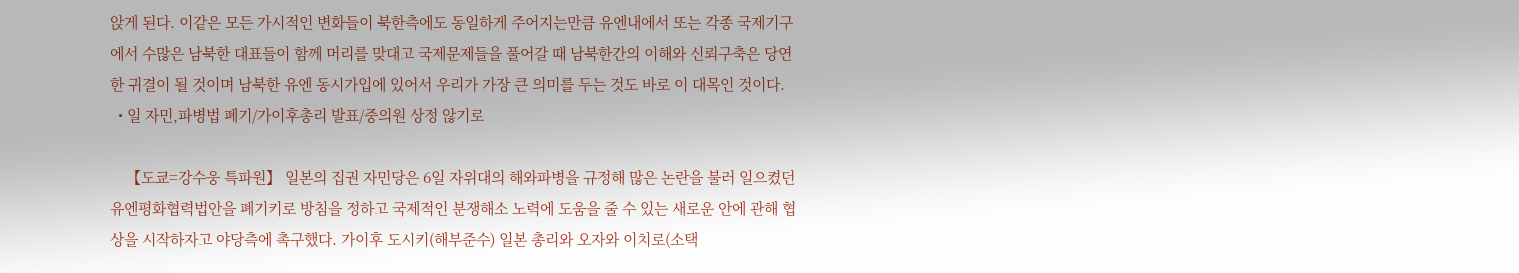앉게 된다. 이같은 모든 가시적인 변화들이 북한측에도 동일하게 주어지는만큼 유엔내에서 또는 각종 국제기구에서 수많은 남북한 대표들이 함께 머리를 맞대고 국제문제들을 풀어갈 때 남북한간의 이해와 신뢰구축은 당연한 귀결이 될 것이며 남북한 유엔 동시가입에 있어서 우리가 가장 큰 의미를 두는 것도 바로 이 대목인 것이다.
  • 일 자민,파병법 폐기/가이후총리 발표/중의원 상정 않기로

    【도쿄=강수웅 특파원】 일본의 집권 자민당은 6일 자위대의 해와파병을 규정해 많은 논란을 불러 일으켰던 유엔평화협력법안을 폐기키로 방침을 정하고 국제적인 분쟁해소 노력에 도움을 줄 수 있는 새로운 안에 관해 협상을 시작하자고 야당측에 촉구했다. 가이후 도시키(해부준수) 일본 총리와 오자와 이치로(소택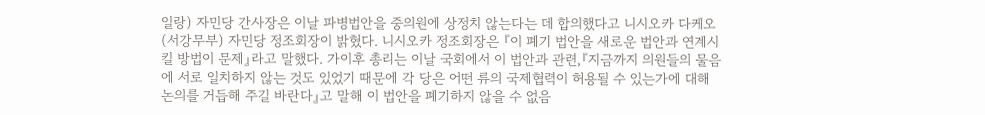일랑) 자민당 간사장은 이날 파병법안을 중의원에 상정치 않는다는 데 합의했다고 니시오카 다케오(서강무부) 자민당 정조회장이 밝혔다. 니시오카 정조회장은 『이 폐기 법안을 새로운 법안과 연계시킬 방법이 문제』라고 말했다. 가이후 총리는 이날 국회에서 이 법안과 관련,『지금까지 의원들의 물음에 서로 일치하지 않는 것도 있었기 때문에 각 당은 어떤 류의 국제협력이 허용될 수 있는가에 대해 논의를 거듭해 주길 바란다』고 말해 이 법안을 폐기하지 않을 수 없음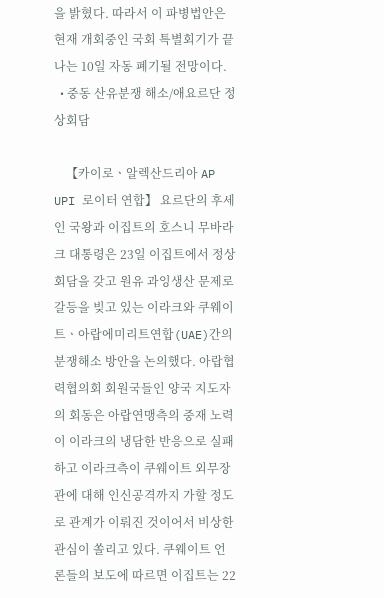을 밝혔다. 따라서 이 파병법안은 현재 개회중인 국회 특별회기가 끝나는 10일 자동 폐기될 전망이다.
  • 중동 산유분쟁 해소/애요르단 정상회담

    【카이로ㆍ알렉산드리아 AP UPI 로이터 연합】 요르단의 후세인 국왕과 이집트의 호스니 무바라크 대통령은 23일 이집트에서 정상회담을 갖고 원유 과잉생산 문제로 갈등을 빚고 있는 이라크와 쿠웨이트ㆍ아랍에미리트연합(UAE)간의 분쟁해소 방안을 논의했다. 아랍협력협의회 회원국들인 양국 지도자의 회동은 아랍연맹측의 중재 노력이 이라크의 냉담한 반응으로 실패하고 이라크측이 쿠웨이트 외무장관에 대해 인신공격까지 가할 정도로 관계가 이뤄진 것이어서 비상한 관심이 쏠리고 있다. 쿠웨이트 언론들의 보도에 따르면 이집트는 22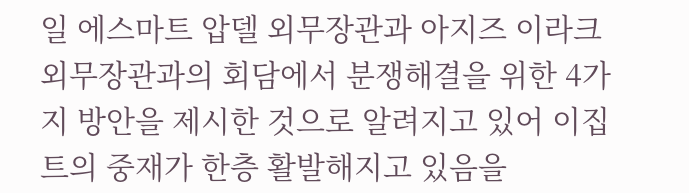일 에스마트 압델 외무장관과 아지즈 이라크 외무장관과의 회담에서 분쟁해결을 위한 4가지 방안을 제시한 것으로 알려지고 있어 이집트의 중재가 한층 활발해지고 있음을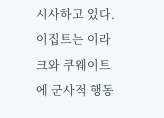시사하고 있다. 이집트는 이라크와 쿠웨이트에 군사적 행동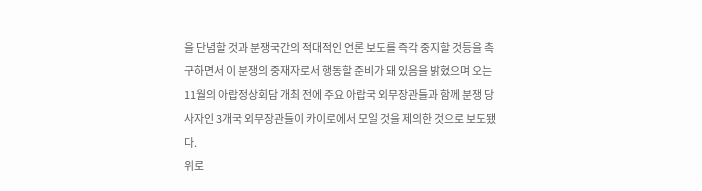을 단념할 것과 분쟁국간의 적대적인 언론 보도를 즉각 중지할 것등을 촉구하면서 이 분쟁의 중재자로서 행동할 준비가 돼 있음을 밝혔으며 오는 11월의 아랍정상회담 개최 전에 주요 아랍국 외무장관들과 함께 분쟁 당사자인 3개국 외무장관들이 카이로에서 모일 것을 제의한 것으로 보도됐다.
위로